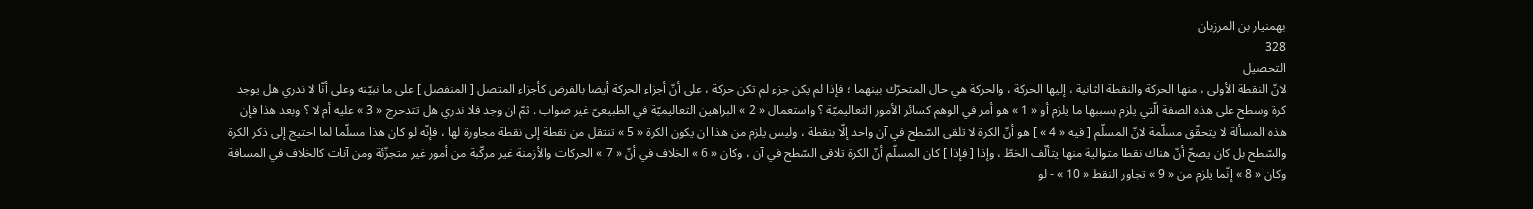بهمنيار بن المرزبان
328
التحصيل
لانّ النقطة الأولى ، منها الحركة والنقطة الثانية ، إليها الحركة ، والحركة هي حال المتحرّك بينهما ؛ فإذا لم يكن جزء لم تكن حركة ، على أنّ أجزاء الحركة أيضا بالفرض كأجزاء المتصل [ المنفصل ] على ما نبيّنه وعلى أنّا لا ندري هل يوجد كرة وسطح على هذه الصفة الّتي يلزم بسببها ما يلزم أو « 1 » هو أمر في الوهم كسائر الأمور التعاليميّة ؟ واستعمال « 2 » البراهين التعاليميّة في الطبيعىّ غير صواب . ثمّ ان وجد فلا ندري هل تتدحرج « 3 » عليه أم لا ؟ وبعد هذا فإن هذه المسألة لا يتحقّق مسلّمة لانّ المسلّم [ فيه « 4 » ] هو أنّ الكرة لا تلقى السّطح في آن واحد إلّا بنقطة ، وليس يلزم من هذا ان يكون الكرة « 5 » تنتقل من نقطة إلى نقطة مجاورة لها ، فإنّه لو كان هذا مسلّما لما احتيج إلى ذكر الكرة والسّطح بل كان يصحّ أنّ هناك نقطا متوالية منها يتألّف الخطّ ، وإذا [ فإذا ] كان المسلّم أنّ الكرة تلاقى السّطح في آن ، وكان « 6 » الخلاف في أنّ « 7 » الحركات والأزمنة غير مركّبة من أمور غير متجزّئة ومن آنات كالخلاف في المسافة وكان « 8 » إنّما يلزم من « 9 » تجاور النقط « 10 » - لو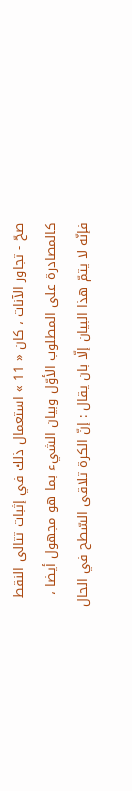صحّ - تجاور الآنات ، كان « 11 » استعمال ذلك في إثبات تتالى النقط كالمصادرة على المطلوب الأوّل وبيان الشيء بما هو مجهول أيضا ، فإنّه لا يتمّ هذا البيان إلّا بان يقال : إنّ الكرة تلاقى السّطح في الحال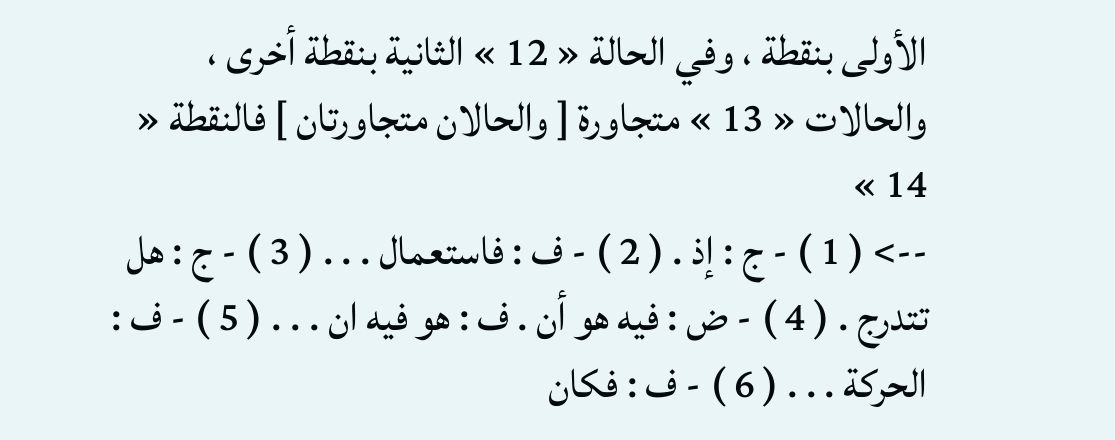الأولى بنقطة ، وفي الحالة « 12 » الثانية بنقطة أخرى ، والحالات « 13 » متجاورة [ والحالان متجاورتان ] فالنقطة « 14 »
--> ( 1 ) - ج : إذ . ( 2 ) - ف : فاستعمال . . . ( 3 ) - ج : هل تتدرج . ( 4 ) - ض : فيه هو أن . ف : هو فيه ان . . . ( 5 ) - ف : الحركة . . . ( 6 ) - ف : فكان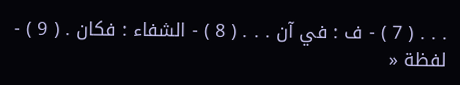. . . ( 7 ) - ف : في آن . . . ( 8 ) - الشفاء : فكان . ( 9 ) - لفظة «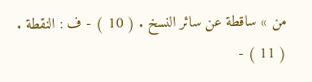من » ساقطة عن سائر النسخ . ( 10 ) - ف : النقطة . ( 11 ) -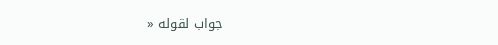جواب لقوله «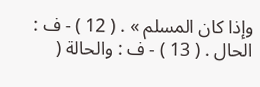وإذا كان المسلم » . ( 12 ) - ف : الحال . ( 13 ) - ف : والحالة (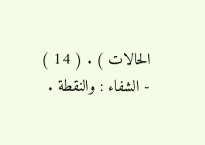الحالات ) . ( 14 ) - الشفاء : والنقطة .